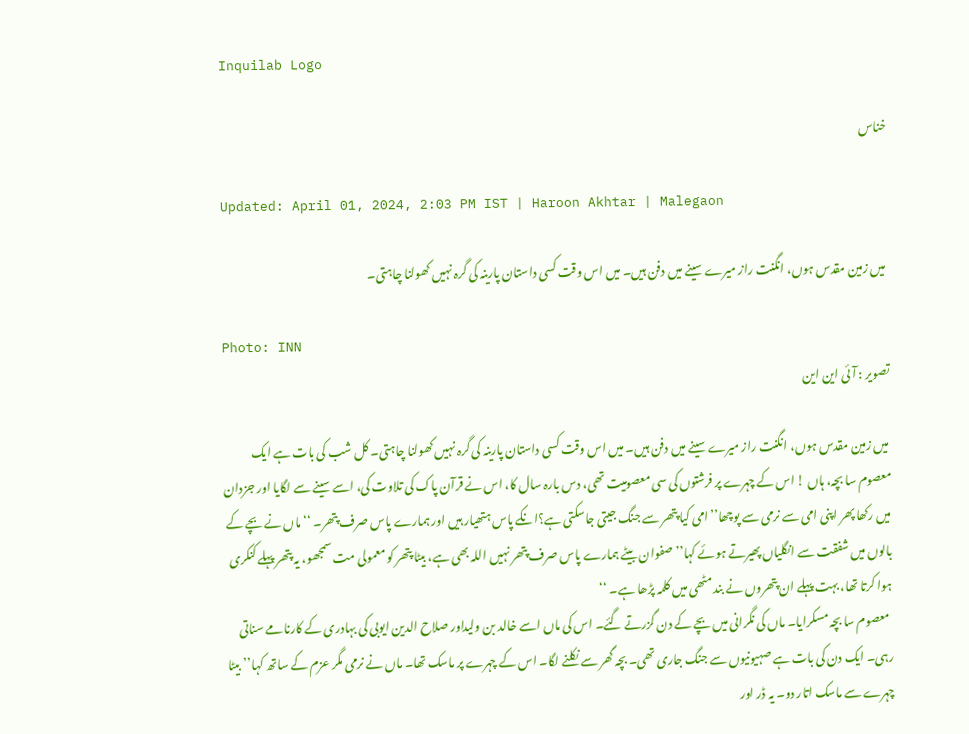Inquilab Logo

خناس

Updated: April 01, 2024, 2:03 PM IST | Haroon Akhtar | Malegaon

 میں زمین مقدس ہوں، انگنت راز میرے سینے میں دفن ہیں۔ میں اس وقت کسی داستان پارینہ کی گرہ نہیں کھولنا چاہتی۔

Photo: INN
تصویر : آئی این این

 میں زمین مقدس ہوں، انگنت راز میرے سینے میں دفن ہیں۔ میں اس وقت کسی داستان پارینہ کی گرہ نہیں کھولنا چاہتی۔ کل شب کی بات ہے ایک معصوم سا بچہ، ہاں ! اس کے چہرے پر فرشتوں کی سی معصومیت تھی، دس بارہ سال کا، اس نے قرآن پاک کی تلاوت کی، اسے سینے سے لگایا اور جزدان میں رکھا پھر اپنی امی سے نرمی سے پوچھا’’امی کیا پتھر سے جنگ جیتی جاسکتی ہے؟انکے پاس ہتھیار ہیں اور ہمارے پاس صرف پتھر۔ ‘‘ماں نے بچے کے بالوں میں شفقت سے انگلیاں پھیرتے ہوئے کہا’’صفوان بیٹے ہمارے پاس صرف پتھر نہیں اللہ بھی ہے، بیٹا پتھر کو معمولی مت سمجھو، یہ پتھر پہلے کنکری ہوا کرتا تھا، بہت پہلے ان پتھروں نے بند مٹھی میں کلمہ پڑھا ہے۔ ‘‘
 معصوم سا بچہ مسکرایا۔ ماں کی نگرانی میں بچے کے دن گزرتے گئے۔ اس کی ماں اسے خالد بن ولیداور صلاح الدین ایوبی کی بہادری کے کارنامے سناتی رہی۔ ایک دن کی بات ہے صہیونیوں سے جنگ جاری تھی۔ بچہ گھر سے نکلنے لگا۔ اس کے چہرے پر ماسک تھا۔ ماں نے نرمی مگر عزم کے ساتھ کہا’’بیٹا چہرے سے ماسک اتار دو۔ یہ ڈر اور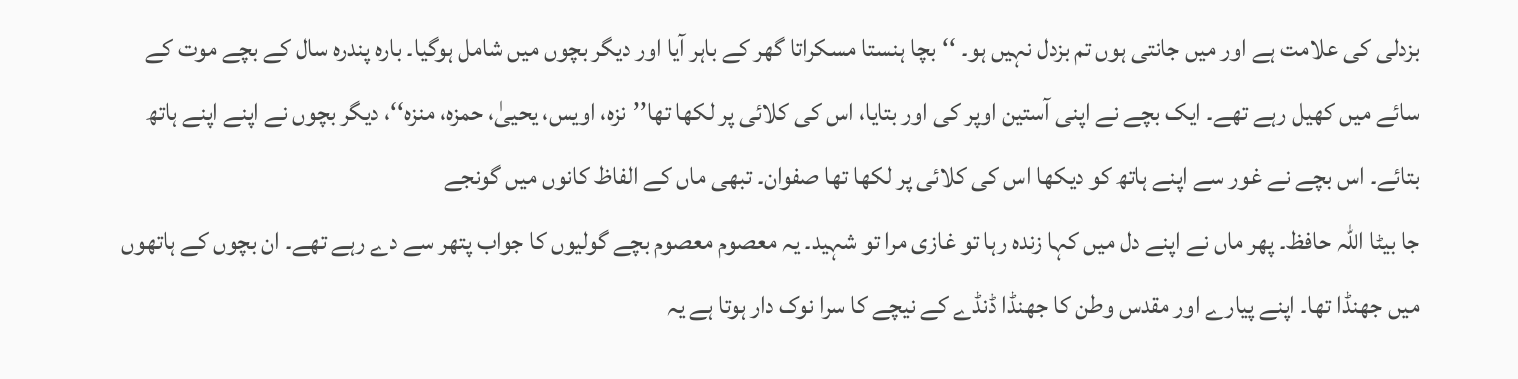بزدلی کی علامت ہے اور میں جانتی ہوں تم بزدل نہیں ہو۔ ‘‘بچا ہنستا مسکراتا گھر کے باہر آیا اور دیگر بچوں میں شامل ہوگیا۔ بارہ پندرہ سال کے بچے موت کے سائے میں کھیل رہے تھے۔ ایک بچے نے اپنی آستین اوپر کی اور بتایا، اس کی کلائی پر لکھا تھا’’نزہ، اویس، یحییٰ، حمزہ، منزہ‘‘، دیگر بچوں نے اپنے اپنے ہاتھ بتائے۔ اس بچے نے غور سے اپنے ہاتھ کو دیکھا اس کی کلائی پر لکھا تھا صفوان۔ تبھی ماں کے الفاظ کانوں میں گونجے
جا بیٹا اللہ حافظ۔ پھر ماں نے اپنے دل میں کہا زندہ رہا تو غازی مرا تو شہید۔ یہ معصوم معصوم بچے گولیوں کا جواب پتھر سے دے رہے تھے۔ ان بچوں کے ہاتھوں میں جھنڈا تھا۔ اپنے پیارے اور مقدس وطن کا جھنڈا ڈنڈے کے نیچے کا سرا نوک دار ہوتا ہے یہ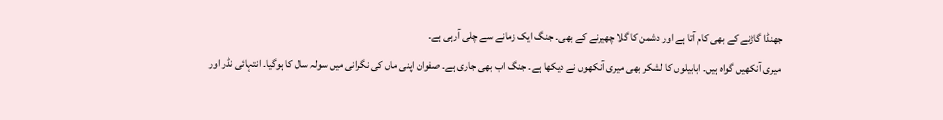جھنڈا گاڑنے کے بھی کام آتا ہے اور دشمن کا گلا چھیرنے کے بھی۔ جنگ ایک زمانے سے چلی آرہی ہے۔
 میری آنکھیں گواہ ہیں۔ ابابیلوں کا لشکر بھی میری آنکھوں نے دیکھا ہے۔ جنگ اب بھی جاری ہے۔ صفوان اپنی ماں کی نگرانی میں سولہ سال کا ہوگیا۔ انتہائی نڈر اور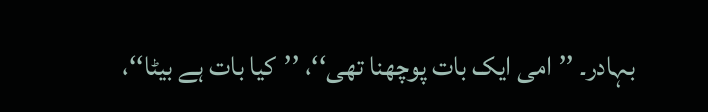بہادر۔ ’’امی ایک بات پوچھنا تھی‘‘، ’’کیا بات ہے بیٹا‘‘،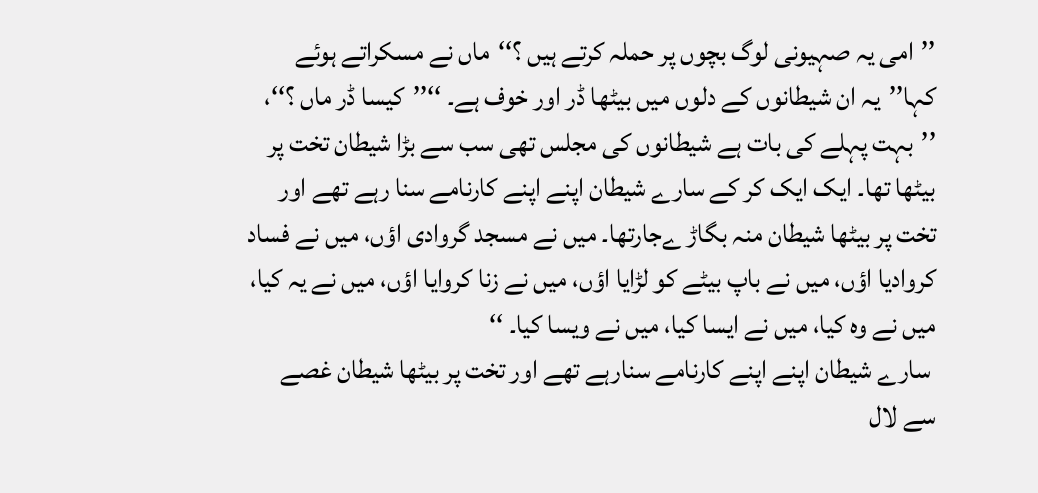’’امی یہ صہیونی لوگ بچوں پر حملہ کرتے ہیں ؟‘‘ماں نے مسکراتے ہوئے کہا’’یہ ان شیطانوں کے دلوں میں بیٹھا ڈر اور خوف ہے۔ ‘‘’’کیسا ڈر ماں ؟‘‘، ’’بہت پہلے کی بات ہے شیطانوں کی مجلس تھی سب سے بڑا شیطان تخت پر بیٹھا تھا۔ ایک ایک کر کے سارے شیطان اپنے اپنے کارنامے سنا رہے تھے اور تخت پر بیٹھا شیطان منہ بگاڑ ےجارتھا۔ میں نے مسجد گروادی اؤں، میں نے فساد کروادیا اؤں، میں نے باپ بیٹے کو لڑایا اؤں، میں نے زنا کروایا اؤں، میں نے یہ کیا، میں نے وہ کیا، میں نے ایسا کیا، میں نے ویسا کیا۔ ‘‘
 سارے شیطان اپنے اپنے کارنامے سنارہے تھے اور تخت پر بیٹھا شیطان غصے سے لال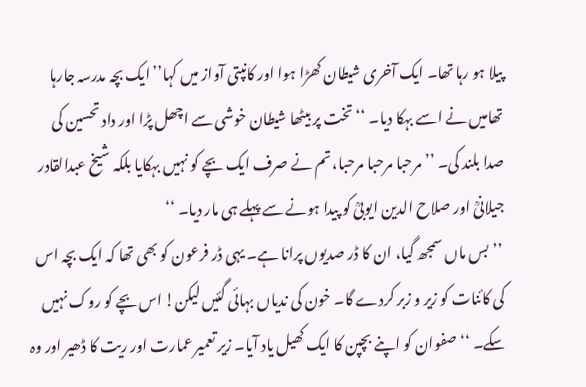پیلا ہو رہا تھا۔ ایک آخری شیطان کھڑا ہوا اور کانپتی آواز میں کہا’’ایک بچہ مدرسہ جارہا تھامیں نے اسے بہکا دیا۔ ‘‘تخت پر بیٹھا شیطان خوشی سے اچھل پڑا اور داد تحسین کی صدا بلند کی۔ ’’مرحبا مرحبا مرحبا، تم نے صرف ایک بچے کو نہیں بہکایا بلکہ شیخ عبدالقادر جیلانیؒ اور صلاح الدین ایوبیؒ کو پیدا ہونے سے پہلے ہی مار دیا۔ ‘‘
 ’’بس ماں سمجھ گیا، ان کا ڈر صدیوں پرانا ہے۔ یہی ڈر فرعون کو بھی تھا کہ ایک بچہ اس کی کائنات کو زیر و زبر کردے گا۔ خون کی ندیاں بہائی گئیں لیکن! اس بچے کو روک نہیں سکے۔ ‘‘صفوان کو اپنے بچپن کا ایک کھیل یاد آیا۔ زیر تعمیر عمارت اور ریت کا ڈھیر اور وہ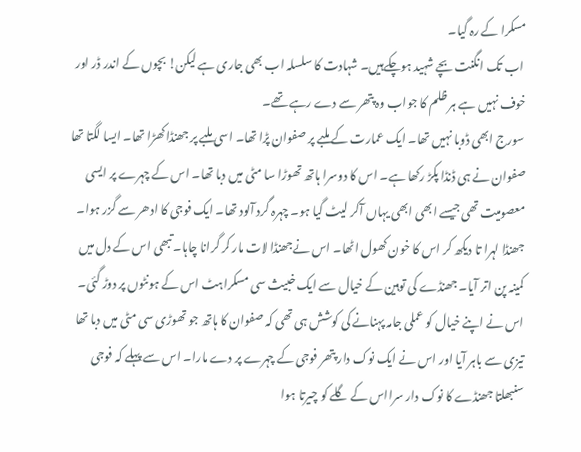مسکرا کے رہ گیا۔
 اب تک انگنت بچے شہید ہوچکےہیں۔ شہادت کا سلسلہ اب بھی جاری ہے لیکن! بچوں کے اندر ڈر اور خوف نہیں ہے ہر ظلم کا جواب وہ پتھر سے دے رہے تھے۔
 سورج ابھی ڈوبا نہیں تھا۔ ایک عمارت کے ملبے پر صفوان پڑا تھا۔ اسی ملبے پر جھنڈا کھڑا تھا۔ ایسا لگتا تھا صفوان نے ہی ڈنڈا پکڑ رکھا ہے۔ اس کا دوسرا ہاتھ تھوڑا سا مٹی میں دبا تھا۔ اس کے چہرے پر ایسی معصومیت تھی جیسے ابھی ابھی یہاں آکر لیٹ گیا ہو۔ چہرہ گرد آلود تھا۔ ایک فوجی کا ادھر سے گزر ہوا۔ جھنڈا لہرا تا دیکھ کر اس کا خون کھول اٹھا۔ اس نےجھنڈا لات مار کر گرانا چاہا۔ تبھی اس کے دل میں کمینہ پن اتر آیا۔ جھنڈے کی توہین کے خیال سے ایک خبیث سی مسکراہٹ اس کے ہونٹوں پر دوڑ گئی۔ اس نے اپنے خیال کو عملی جامہ پہنانے کی کوشش ہی تھی کہ صفوان کا ہاتھ جو تھوڑی سی مٹی میں دبا تھا تیزی سے باہر آیا اور اس نے ایک نوک دار پتھر فوجی کے چہرے پر دے مارا۔ اس سے پہلے کہ فوجی سنبھلتا جھنڈے کا نوک دار سرااس کے گلے کو چیرتا ہوا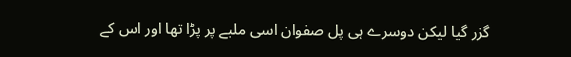گزر گیا لیکن دوسرے ہی پل صفوان اسی ملبے پر پڑا تھا اور اس کے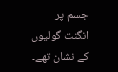جسم پر انگنت گولیوں کے نشان تھے۔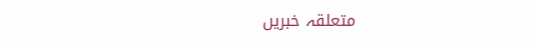متعلقہ خبریں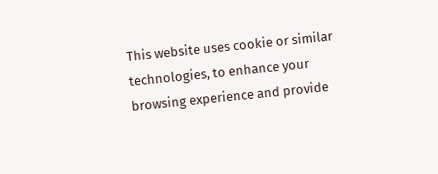This website uses cookie or similar technologies, to enhance your browsing experience and provide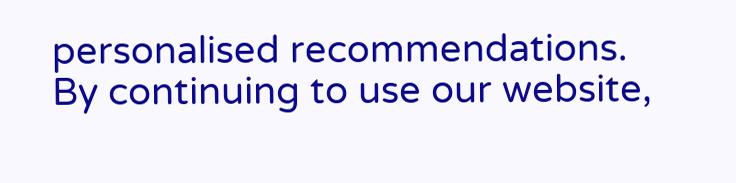personalised recommendations. By continuing to use our website,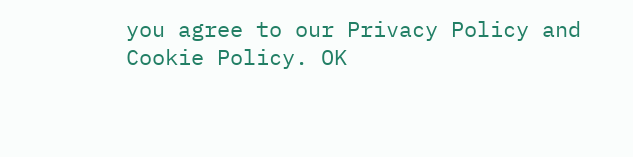you agree to our Privacy Policy and Cookie Policy. OK